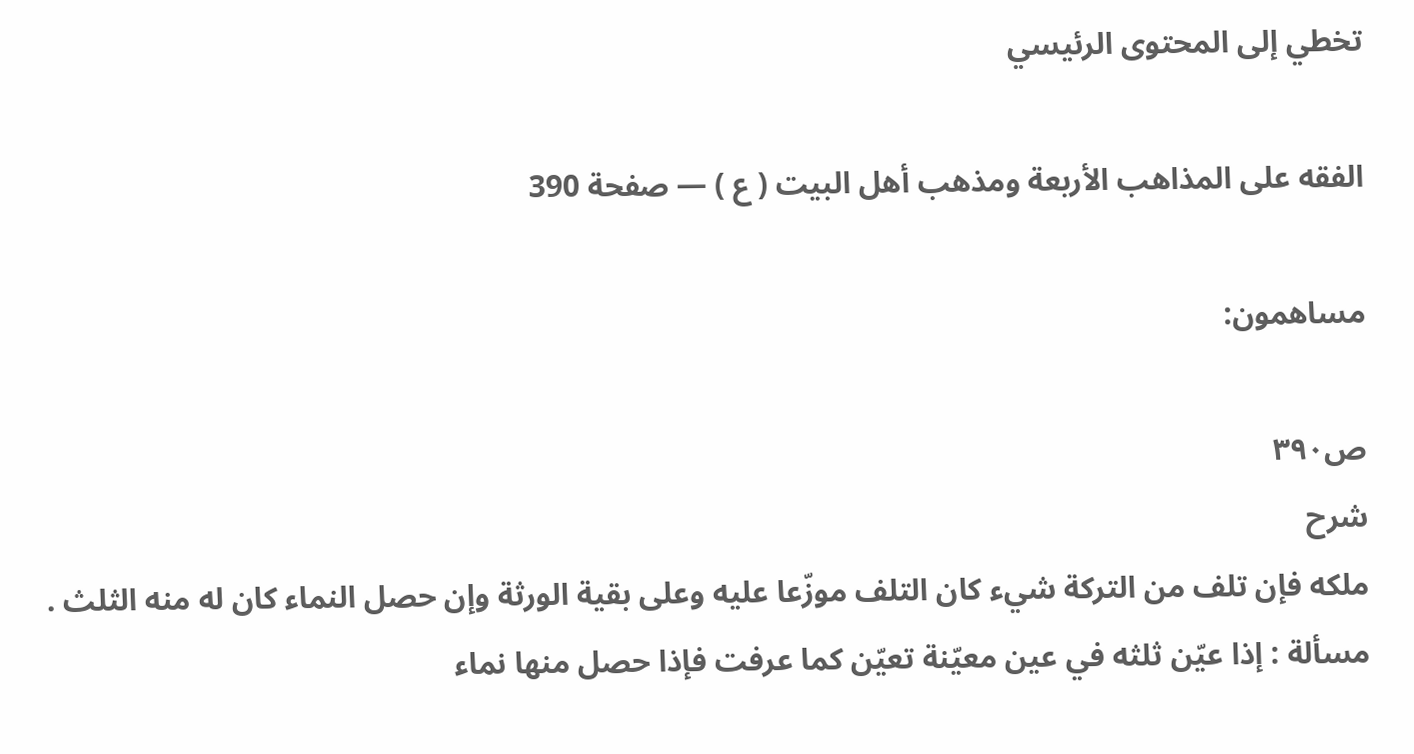تخطي إلى المحتوى الرئيسي

الفقه على المذاهب الأربعة ومذهب أهل البيت ( ع ) — صفحة 390

مساهمون:

ص٣٩٠
شرح
ملكه فإن تلف من التركة شيء كان التلف موزّعا عليه وعلى بقية الورثة وإن حصل النماء كان له منه الثلث . مسألة : إذا عيّن ثلثه في عين معيّنة تعيّن كما عرفت فإذا حصل منها نماء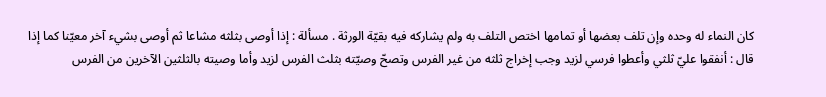كان النماء له وحده وإن تلف بعضها أو تمامها اختص التلف به ولم يشاركه فيه بقيّة الورثة . مسألة : إذا أوصى بثلثه مشاعا ثم أوصى بشيء آخر معيّنا كما إذا قال : أنفقوا عليّ ثلثي وأعطوا فرسي لزيد وجب إخراج ثلثه من غير الفرس وتصحّ وصيّته بثلث الفرس لزيد وأما وصيته بالثلثين الآخرين من الفرس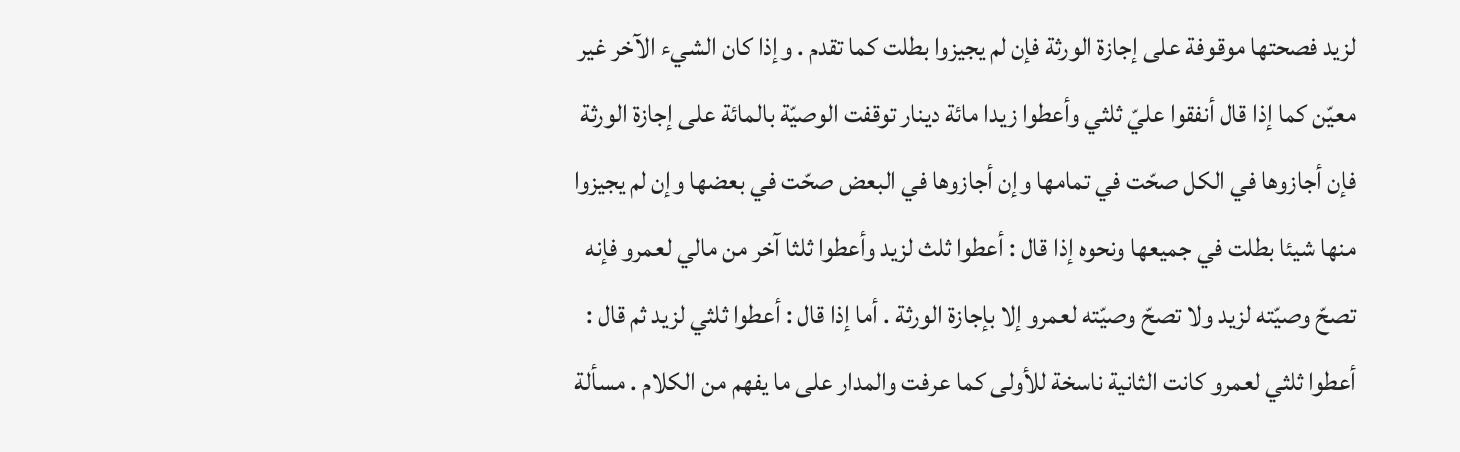لزيد فصحتها موقوفة على إجازة الورثة فإن لم يجيزوا بطلت كما تقدم . وإذا كان الشيء الآخر غير معيّن كما إذا قال أنفقوا عليّ ثلثي وأعطوا زيدا مائة دينار توقفت الوصيّة بالمائة على إجازة الورثة فإن أجازوها في الكل صحّت في تمامها وإن أجازوها في البعض صحّت في بعضها وإن لم يجيزوا منها شيئا بطلت في جميعها ونحوه إذا قال : أعطوا ثلث لزيد وأعطوا ثلثا آخر من مالي لعمرو فإنه تصحّ وصيّته لزيد ولا تصحّ وصيّته لعمرو إلا بإجازة الورثة . أما إذا قال : أعطوا ثلثي لزيد ثم قال : أعطوا ثلثي لعمرو كانت الثانية ناسخة للأولى كما عرفت والمدار على ما يفهم من الكلام . مسألة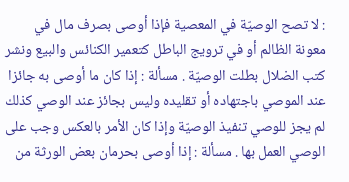: لا تصح الوصيّة في المعصية فإذا أوصى بصرف مال في معونة الظالم أو في ترويج الباطل كتعمير الكنائس والبيع ونشر كتب الضلال بطلت الوصيّة . مسألة : إذا كان ما أوصى به جائزا عند الموصي باجتهاده أو تقليده وليس بجائز عند الوصي كذلك لم يجز للوصي تنفيذ الوصيّة وإذا كان الأمر بالعكس وجب على الوصي العمل بها . مسألة : إذا أوصى بحرمان بعض الورثة من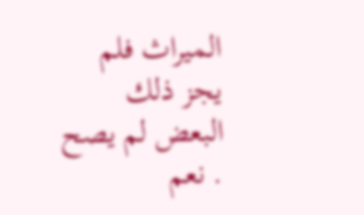الميراث فلم يجز ذلك البعض لم يصح . نعم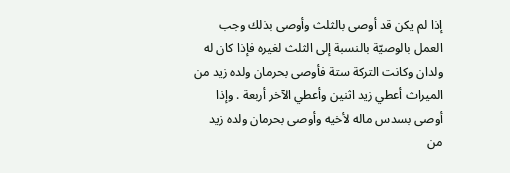إذا لم يكن قد أوصى بالثلث وأوصى بذلك وجب العمل بالوصيّة بالنسبة إلى الثلث لغيره فإذا كان له ولدان وكانت التركة ستة فأوصى بحرمان ولده زيد من الميراث أعطي زيد اثنين وأعطي الآخر أربعة . وإذا أوصى بسدس ماله لأخيه وأوصى بحرمان ولده زيد من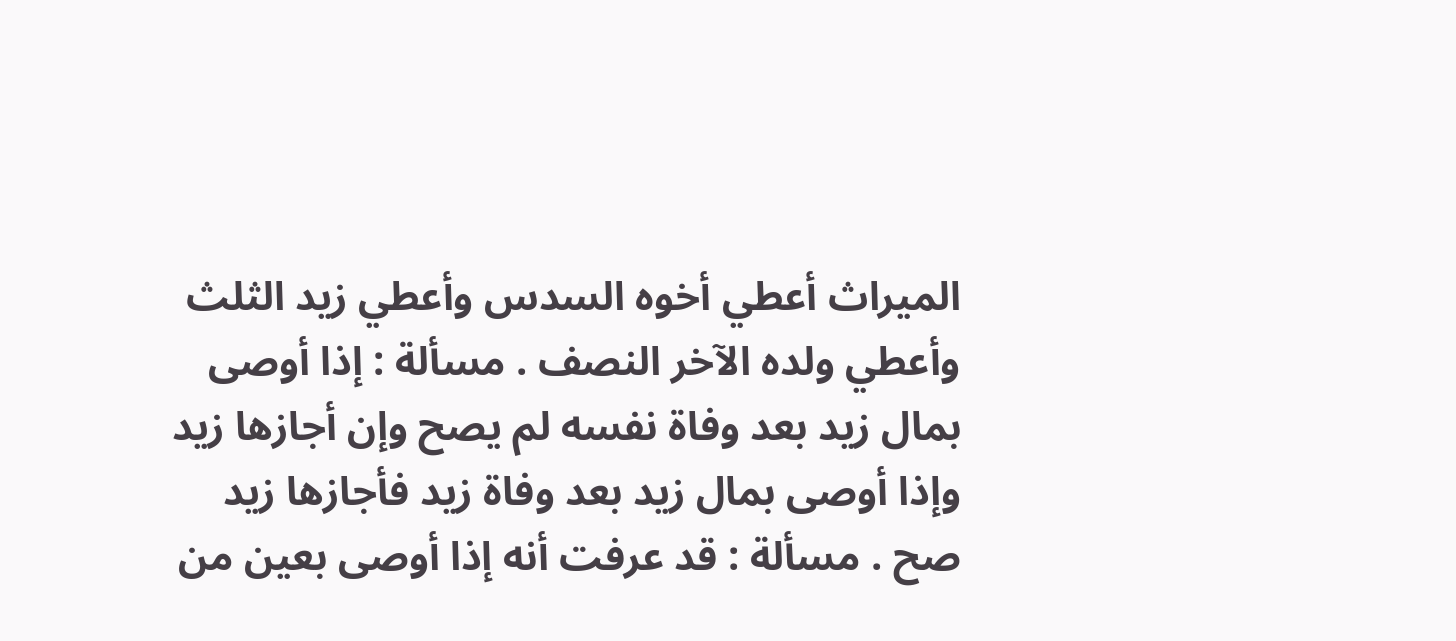الميراث أعطي أخوه السدس وأعطي زيد الثلث وأعطي ولده الآخر النصف . مسألة : إذا أوصى بمال زيد بعد وفاة نفسه لم يصح وإن أجازها زيد وإذا أوصى بمال زيد بعد وفاة زيد فأجازها زيد صح . مسألة : قد عرفت أنه إذا أوصى بعين من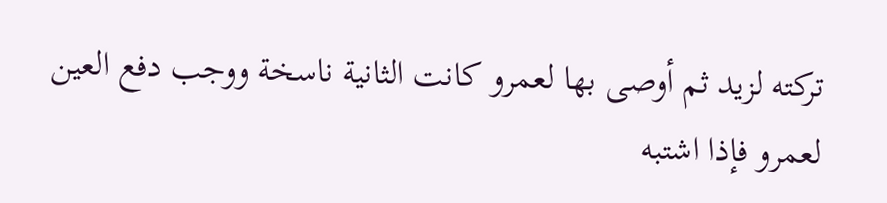تركته لزيد ثم أوصى بها لعمرو كانت الثانية ناسخة ووجب دفع العين لعمرو فإذا اشتبه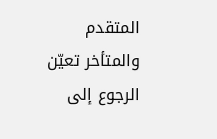المتقدم والمتأخر تعيّن الرجوع إلى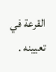القرعة في تعيينه .